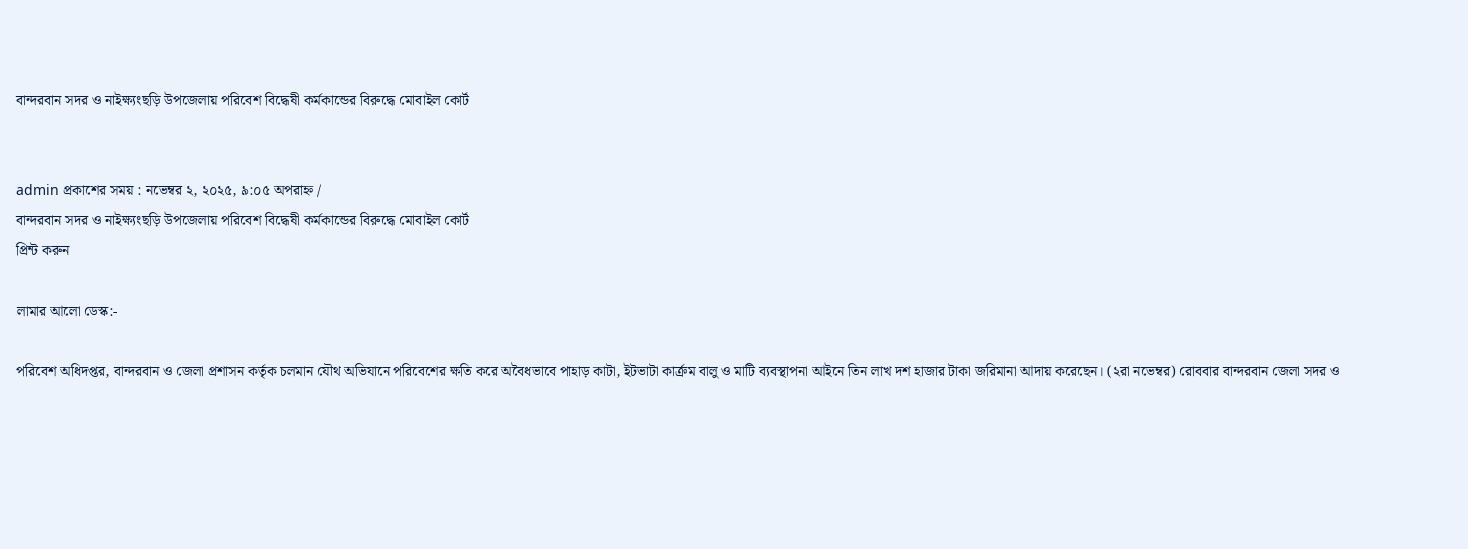বান্দরবান সদর ও নাইক্ষ্যংছড়ি উপজেলায় পরিবেশ বিদ্ধেষী কর্মকান্ডের বিরুদ্ধে মোবাইল কোর্ট


admin প্রকাশের সময় : নভেম্বর ২, ২০২৫, ৯:০৫ অপরাহ্ন /
বান্দরবান সদর ও নাইক্ষ্যংছড়ি উপজেলায় পরিবেশ বিদ্ধেষী কর্মকান্ডের বিরুদ্ধে মোবাইল কোর্ট
প্রিন্ট করুন

লামার আলো ডেস্ক:-

পরিবেশ অধিদপ্তর, বান্দরবান ও জেলা প্রশাসন কর্তৃক চলমান যৌথ অভিযানে পরিবেশের ক্ষতি করে অবৈধভাবে পাহাড় কাটা, ইটভাটা কার্ক্রম বালু ও মাটি ব্যবস্থাপনা আইনে তিন লাখ দশ হাজার টাকা জরিমানা আদায় করেছেন। (২রা নভেম্বর) রোববার বান্দরবান জেলা সদর ও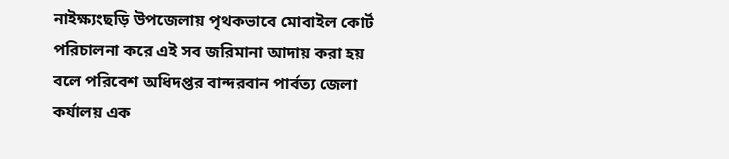নাইক্ষ্যংছড়ি উপজেলায় পৃথকভাবে মোবাইল কোর্ট পরিচালনা করে এই সব জরিমানা আদায় করা হয় বলে পরিবেশ অধিদপ্তর বান্দরবান পার্বত্য জেলা কর্যালয় এক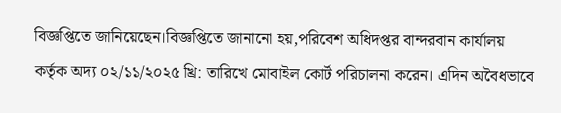বিজ্ঞপ্তিতে জানিয়েছেন।বিজ্ঞপ্তিতে জানানো হয়,পরিবেশ অধিদপ্তর বান্দরবান কার্যালয় কর্তৃক অদ্য ০২/১১/২০২৫ খ্রি: তারিখে মোবাইল কোর্ট পরিচালনা করেন। এদিন অবৈধভাবে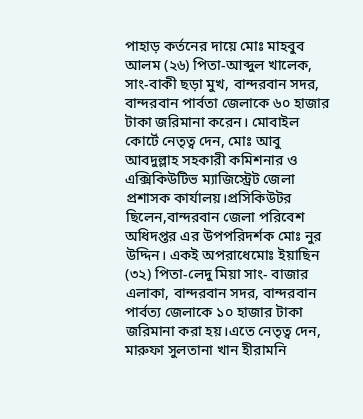পাহাড় কর্তনের দায়ে মোঃ মাহবুব আলম (২৬) পিতা-আব্দুল খালেক, সাং-বাকী ছড়া মুখ, বান্দরবান সদর, বান্দরবান পার্বতা জেলাকে ৬০ হাজার টাকা জরিমানা করেন। মোবাইল কোর্টে নেতৃত্ব দেন, মোঃ আবু আবদুল্লাহ সহকারী কমিশনার ও এক্সিকিউটিভ ম্যাজিস্ট্রেট জেলা প্রশাসক কার্যালয়।প্রসিকিউটর ছিলেন,বান্দরবান জেলা পরিবেশ অধিদপ্তর এর উপপরিদর্শক মোঃ নুর উদ্দিন। একই অপরাধেমোঃ ইয়াছিন (৩২) পিতা-লেদু মিয়া সাং- বাজার এলাকা, বান্দরবান সদর, বান্দরবান পার্বত্য জেলাকে ১০ হাজার টাকা জরিমানা করা হয়।এতে নেতৃত্ব দেন, মারুফা সুলতানা খান হীরামনি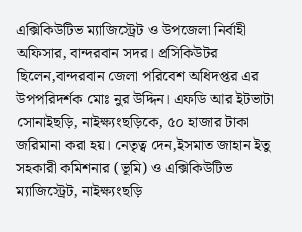এক্সিকিউটিভ ম্যাজিস্ট্রেট ও উপজেলা নির্বাহী অফিসার, বান্দরবান সদর। প্রসিকিউটর ছিলেন,বান্দরবান জেলা পরিবেশ অধিদপ্তর এর উপপরিদর্শক মোঃ নুর উদ্দিন। এফডি আর ইটভাটা সোনাইছড়ি, নাইক্ষ্যংছড়িকে, ৫০ হাজার টাকা জরিমানা করা হয়। নেতৃত্ব দেন,ইসমাত জাহান ইতু সহকারী কমিশনার (ভূমি) ও এক্সিকিউটিভ ম্যাজিস্ট্রেট, নাইক্ষ্যংছড়ি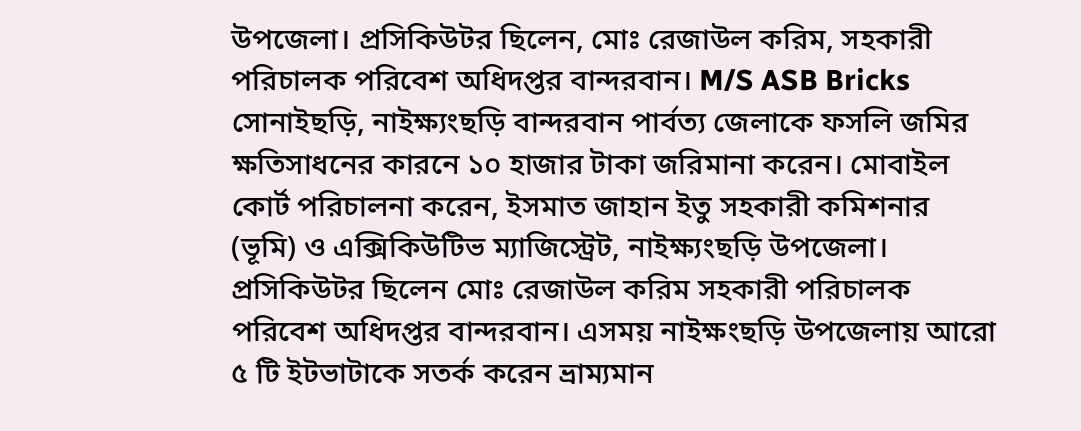উপজেলা। প্রসিকিউটর ছিলেন, মোঃ রেজাউল করিম, সহকারী পরিচালক পরিবেশ অধিদপ্তর বান্দরবান। M/S ASB Bricks সোনাইছড়ি, নাইক্ষ্যংছড়ি বান্দরবান পার্বত্য জেলাকে ফসলি জমির ক্ষতিসাধনের কারনে ১০ হাজার টাকা জরিমানা করেন। মোবাইল কোর্ট পরিচালনা করেন, ইসমাত জাহান ইতু সহকারী কমিশনার (ভূমি) ও এক্সিকিউটিভ ম্যাজিস্ট্রেট, নাইক্ষ্যংছড়ি উপজেলা। প্রসিকিউটর ছিলেন মোঃ রেজাউল করিম সহকারী পরিচালক পরিবেশ অধিদপ্তর বান্দরবান। এসময় নাইক্ষংছড়ি উপজেলায় আরো ৫ টি ইটভাটাকে সতর্ক করেন ভ্রাম্যমান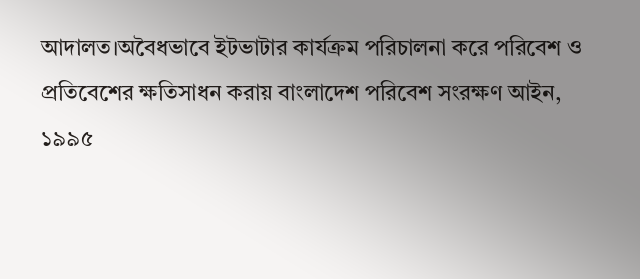আদালত।অবৈধভাবে ইটভাটার কার্যক্রম পরিচালনা করে পরিবেশ ও প্রতিবেশের ক্ষতিসাধন করায় বাংলাদেশ পরিবেশ সংরক্ষণ আইন, ১৯৯৫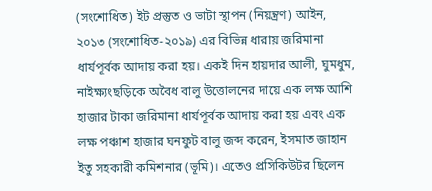(সংশোধিত) ইট প্রস্তুত ও ভাটা স্থাপন (নিয়ন্ত্রণ) আইন, ২০১৩ (সংশোধিত-২০১৯) এর বিভিন্ন ধারায় জরিমানা ধার্যপূর্বক আদায় করা হয়। একই দিন হায়দার আলী, ঘুমধুম, নাইক্ষ্যংছড়িকে অবৈধ বালু উত্তোলনের দায়ে এক লক্ষ আশি হাজার টাকা জরিমানা ধার্যপূর্বক আদায় করা হয় এবং এক লক্ষ পঞ্চাশ হাজার ঘনফুট বালু জব্দ করেন, ইসমাত জাহান ইতু সহকারী কমিশনার (ভূমি)। এতেও প্রসিকিউটর ছিলেন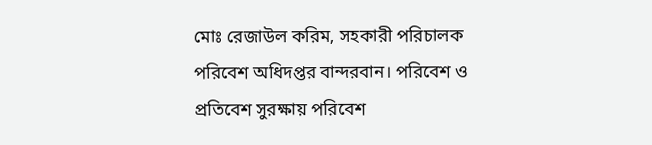মোঃ রেজাউল করিম, সহকারী পরিচালক পরিবেশ অধিদপ্তর বান্দরবান। পরিবেশ ও প্রতিবেশ সুরক্ষায় পরিবেশ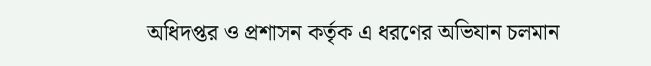অধিদপ্তর ও প্রশাসন কর্তৃক এ ধরণের অভিযান চলমান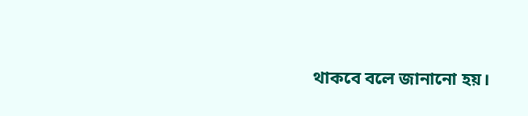থাকবে বলে জানানো হয়।